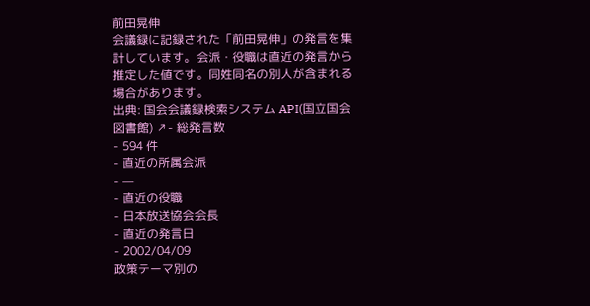前田晃伸
会議録に記録された「前田晃伸」の発言を集計しています。会派・役職は直近の発言から推定した値です。同姓同名の別人が含まれる場合があります。
出典: 国会会議録検索システム API(国立国会図書館) ↗- 総発言数
- 594 件
- 直近の所属会派
- —
- 直近の役職
- 日本放送協会会長
- 直近の発言日
- 2002/04/09
政策テーマ別の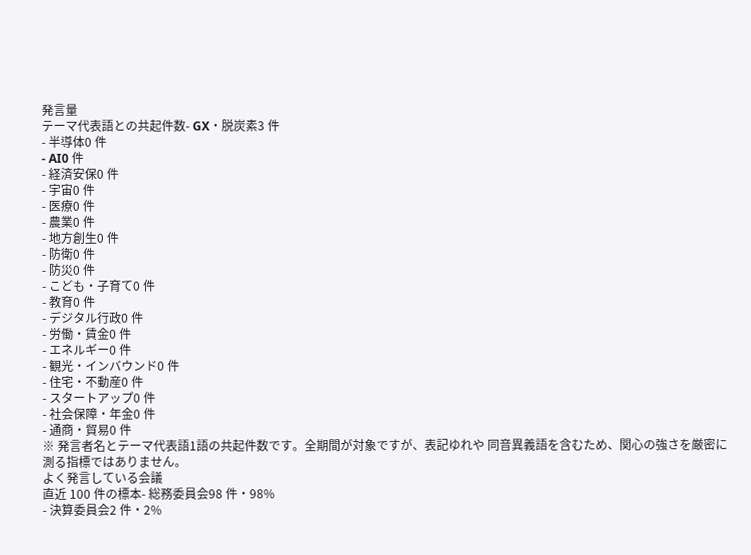発言量
テーマ代表語との共起件数- GX・脱炭素3 件
- 半導体0 件
- AI0 件
- 経済安保0 件
- 宇宙0 件
- 医療0 件
- 農業0 件
- 地方創生0 件
- 防衛0 件
- 防災0 件
- こども・子育て0 件
- 教育0 件
- デジタル行政0 件
- 労働・賃金0 件
- エネルギー0 件
- 観光・インバウンド0 件
- 住宅・不動産0 件
- スタートアップ0 件
- 社会保障・年金0 件
- 通商・貿易0 件
※ 発言者名とテーマ代表語1語の共起件数です。全期間が対象ですが、表記ゆれや 同音異義語を含むため、関心の強さを厳密に測る指標ではありません。
よく発言している会議
直近 100 件の標本- 総務委員会98 件・98%
- 決算委員会2 件・2%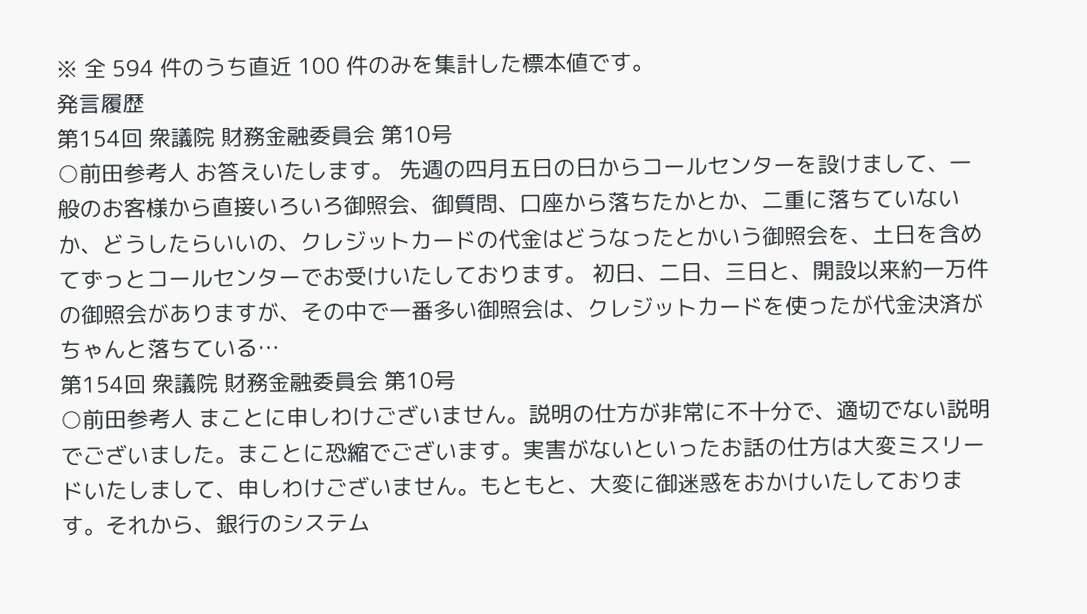※ 全 594 件のうち直近 100 件のみを集計した標本値です。
発言履歴
第154回 衆議院 財務金融委員会 第10号
○前田参考人 お答えいたします。 先週の四月五日の日からコールセンターを設けまして、一般のお客様から直接いろいろ御照会、御質問、口座から落ちたかとか、二重に落ちていないか、どうしたらいいの、クレジットカードの代金はどうなったとかいう御照会を、土日を含めてずっとコールセンターでお受けいたしております。 初日、二日、三日と、開設以来約一万件の御照会がありますが、その中で一番多い御照会は、クレジットカードを使ったが代金決済がちゃんと落ちている…
第154回 衆議院 財務金融委員会 第10号
○前田参考人 まことに申しわけございません。説明の仕方が非常に不十分で、適切でない説明でございました。まことに恐縮でございます。実害がないといったお話の仕方は大変ミスリードいたしまして、申しわけございません。もともと、大変に御迷惑をおかけいたしております。それから、銀行のシステム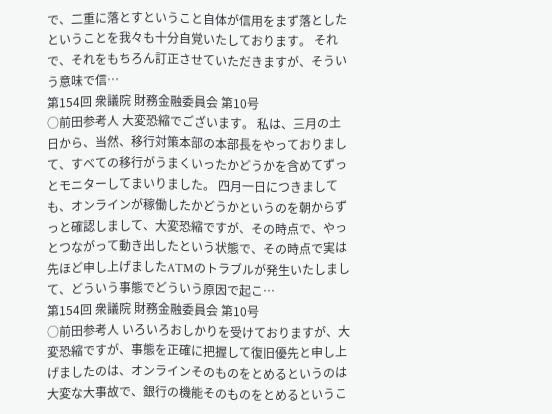で、二重に落とすということ自体が信用をまず落としたということを我々も十分自覚いたしております。 それで、それをもちろん訂正させていただきますが、そういう意味で信…
第154回 衆議院 財務金融委員会 第10号
○前田参考人 大変恐縮でございます。 私は、三月の土日から、当然、移行対策本部の本部長をやっておりまして、すべての移行がうまくいったかどうかを含めてずっとモニターしてまいりました。 四月一日につきましても、オンラインが稼働したかどうかというのを朝からずっと確認しまして、大変恐縮ですが、その時点で、やっとつながって動き出したという状態で、その時点で実は先ほど申し上げましたATMのトラブルが発生いたしまして、どういう事態でどういう原因で起こ…
第154回 衆議院 財務金融委員会 第10号
○前田参考人 いろいろおしかりを受けておりますが、大変恐縮ですが、事態を正確に把握して復旧優先と申し上げましたのは、オンラインそのものをとめるというのは大変な大事故で、銀行の機能そのものをとめるというこ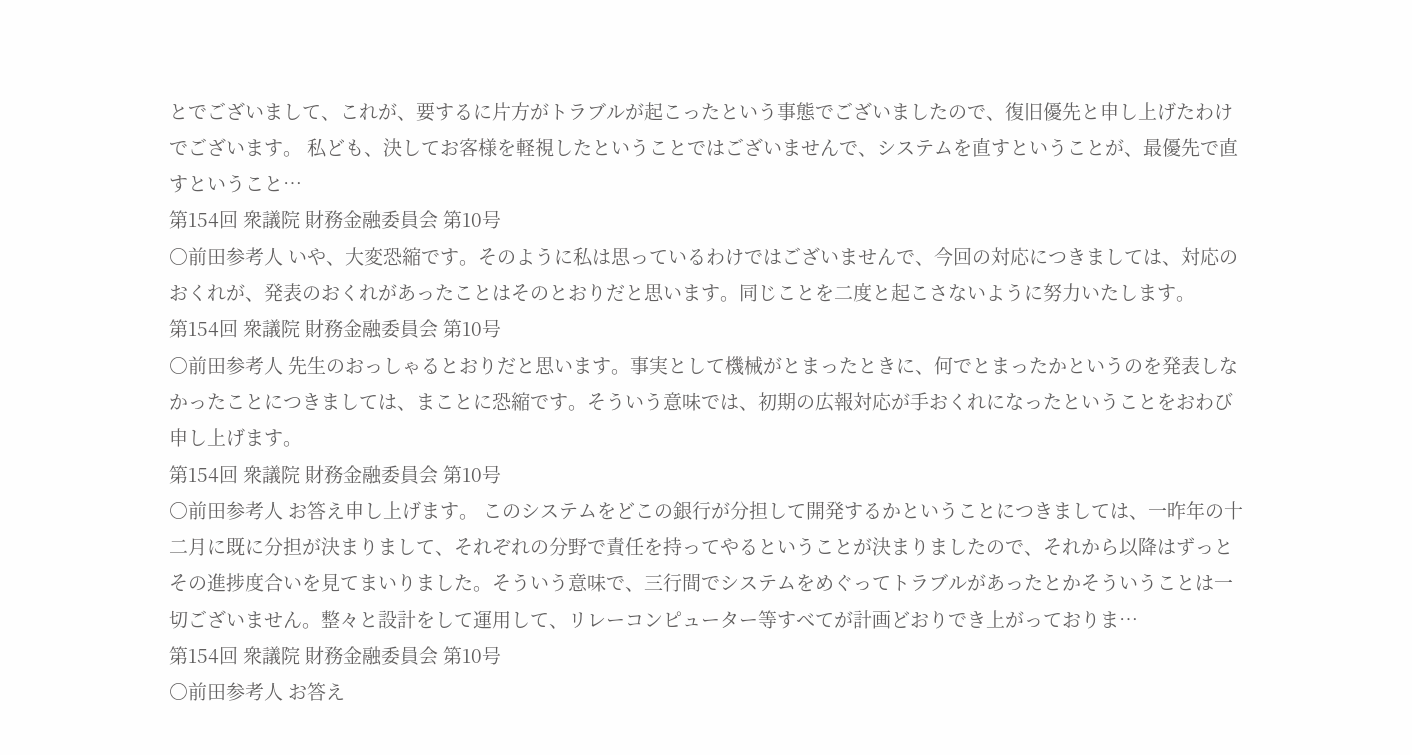とでございまして、これが、要するに片方がトラブルが起こったという事態でございましたので、復旧優先と申し上げたわけでございます。 私ども、決してお客様を軽視したということではございませんで、システムを直すということが、最優先で直すということ…
第154回 衆議院 財務金融委員会 第10号
○前田参考人 いや、大変恐縮です。そのように私は思っているわけではございませんで、今回の対応につきましては、対応のおくれが、発表のおくれがあったことはそのとおりだと思います。同じことを二度と起こさないように努力いたします。
第154回 衆議院 財務金融委員会 第10号
○前田参考人 先生のおっしゃるとおりだと思います。事実として機械がとまったときに、何でとまったかというのを発表しなかったことにつきましては、まことに恐縮です。そういう意味では、初期の広報対応が手おくれになったということをおわび申し上げます。
第154回 衆議院 財務金融委員会 第10号
○前田参考人 お答え申し上げます。 このシステムをどこの銀行が分担して開発するかということにつきましては、一昨年の十二月に既に分担が決まりまして、それぞれの分野で責任を持ってやるということが決まりましたので、それから以降はずっとその進捗度合いを見てまいりました。そういう意味で、三行間でシステムをめぐってトラブルがあったとかそういうことは一切ございません。整々と設計をして運用して、リレーコンピューター等すべてが計画どおりでき上がっておりま…
第154回 衆議院 財務金融委員会 第10号
○前田参考人 お答え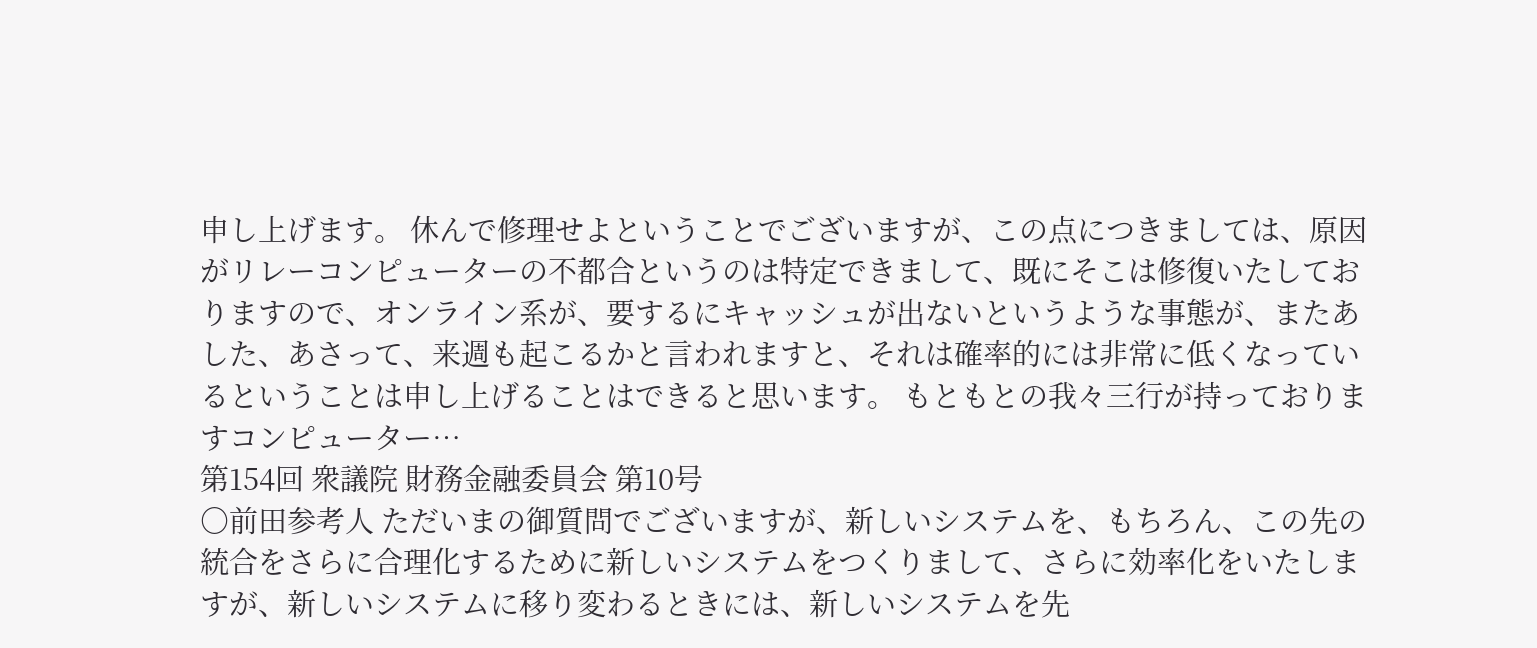申し上げます。 休んで修理せよということでございますが、この点につきましては、原因がリレーコンピューターの不都合というのは特定できまして、既にそこは修復いたしておりますので、オンライン系が、要するにキャッシュが出ないというような事態が、またあした、あさって、来週も起こるかと言われますと、それは確率的には非常に低くなっているということは申し上げることはできると思います。 もともとの我々三行が持っておりますコンピューター…
第154回 衆議院 財務金融委員会 第10号
○前田参考人 ただいまの御質問でございますが、新しいシステムを、もちろん、この先の統合をさらに合理化するために新しいシステムをつくりまして、さらに効率化をいたしますが、新しいシステムに移り変わるときには、新しいシステムを先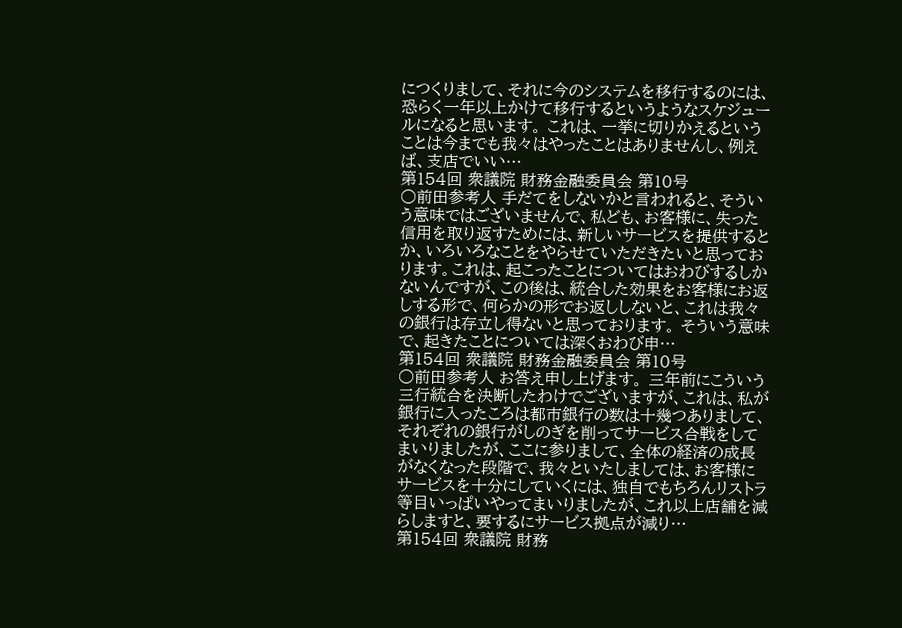につくりまして、それに今のシステムを移行するのには、恐らく一年以上かけて移行するというようなスケジュールになると思います。 これは、一挙に切りかえるということは今までも我々はやったことはありませんし、例えば、支店でいい…
第154回 衆議院 財務金融委員会 第10号
○前田参考人 手だてをしないかと言われると、そういう意味ではございませんで、私ども、お客様に、失った信用を取り返すためには、新しいサービスを提供するとか、いろいろなことをやらせていただきたいと思っております。これは、起こったことについてはおわびするしかないんですが、この後は、統合した効果をお客様にお返しする形で、何らかの形でお返ししないと、これは我々の銀行は存立し得ないと思っております。 そういう意味で、起きたことについては深くおわび申…
第154回 衆議院 財務金融委員会 第10号
○前田参考人 お答え申し上げます。 三年前にこういう三行統合を決断したわけでございますが、これは、私が銀行に入ったころは都市銀行の数は十幾つありまして、それぞれの銀行がしのぎを削ってサービス合戦をしてまいりましたが、ここに参りまして、全体の経済の成長がなくなった段階で、我々といたしましては、お客様にサービスを十分にしていくには、独自でもちろんリストラ等目いっぱいやってまいりましたが、これ以上店舗を減らしますと、要するにサービス拠点が減り…
第154回 衆議院 財務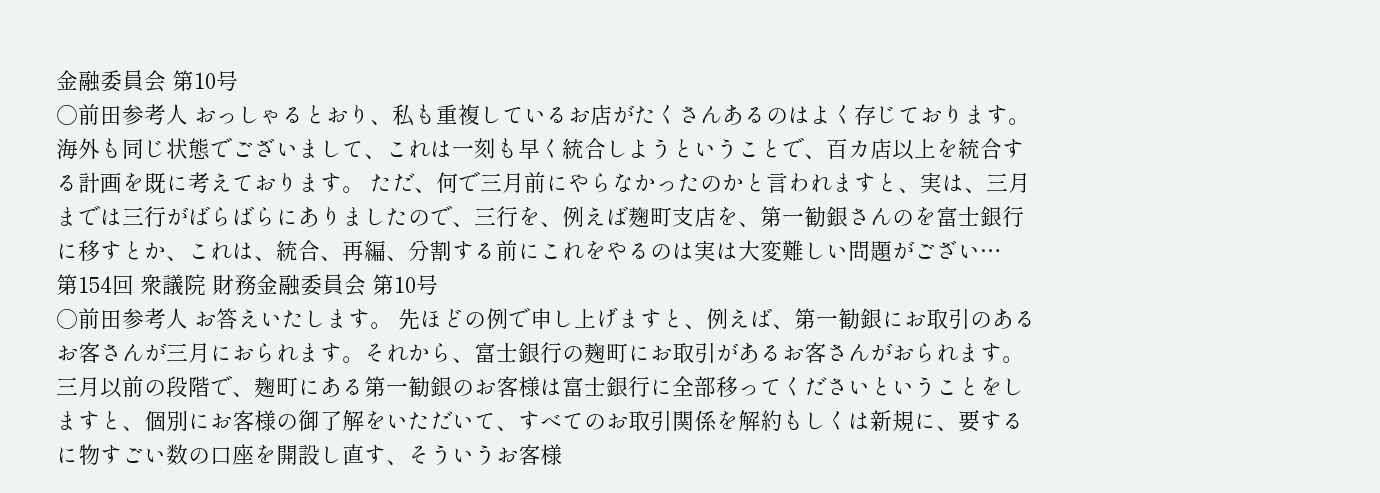金融委員会 第10号
○前田参考人 おっしゃるとおり、私も重複しているお店がたくさんあるのはよく存じております。海外も同じ状態でございまして、これは一刻も早く統合しようということで、百カ店以上を統合する計画を既に考えております。 ただ、何で三月前にやらなかったのかと言われますと、実は、三月までは三行がばらばらにありましたので、三行を、例えば麹町支店を、第一勧銀さんのを富士銀行に移すとか、これは、統合、再編、分割する前にこれをやるのは実は大変難しい問題がござい…
第154回 衆議院 財務金融委員会 第10号
○前田参考人 お答えいたします。 先ほどの例で申し上げますと、例えば、第一勧銀にお取引のあるお客さんが三月におられます。それから、富士銀行の麹町にお取引があるお客さんがおられます。三月以前の段階で、麹町にある第一勧銀のお客様は富士銀行に全部移ってくださいということをしますと、個別にお客様の御了解をいただいて、すべてのお取引関係を解約もしくは新規に、要するに物すごい数の口座を開設し直す、そういうお客様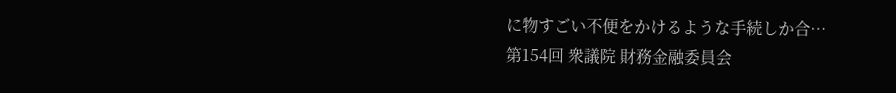に物すごい不便をかけるような手続しか合…
第154回 衆議院 財務金融委員会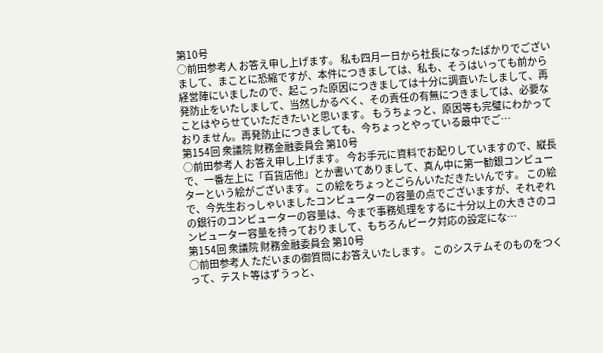第10号
○前田参考人 お答え申し上げます。 私も四月一日から社長になったばかりでございまして、まことに恐縮ですが、本件につきましては、私も、そうはいっても前から経営陣にいましたので、起こった原因につきましては十分に調査いたしまして、再発防止をいたしまして、当然しかるべく、その責任の有無につきましては、必要なことはやらせていただきたいと思います。 もうちょっと、原因等も完璧にわかっておりません。再発防止につきましても、今ちょっとやっている最中でご…
第154回 衆議院 財務金融委員会 第10号
○前田参考人 お答え申し上げます。 今お手元に資料でお配りしていますので、縦長で、一番左上に「百貨店他」とか書いてありまして、真ん中に第一勧銀コンピューターという絵がございます。この絵をちょっとごらんいただきたいんです。 この絵で、今先生おっしゃいましたコンピューターの容量の点でございますが、それぞれの銀行のコンピューターの容量は、今まで事務処理をするに十分以上の大きさのコンピューター容量を持っておりまして、もちろんピーク対応の設定にな…
第154回 衆議院 財務金融委員会 第10号
○前田参考人 ただいまの御質問にお答えいたします。 このシステムそのものをつくって、テスト等はずうっと、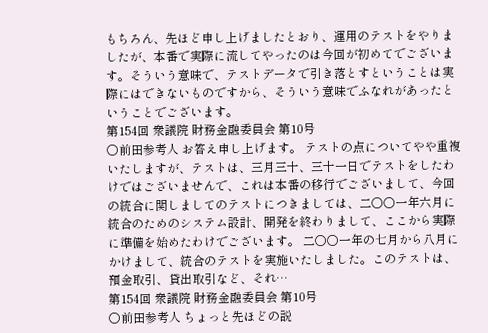もちろん、先ほど申し上げましたとおり、運用のテストをやりましたが、本番で実際に流してやったのは今回が初めてでございます。そういう意味で、テストデータで引き落とすということは実際にはできないものですから、そういう意味でふなれがあったということでございます。
第154回 衆議院 財務金融委員会 第10号
○前田参考人 お答え申し上げます。 テストの点についてやや重複いたしますが、テストは、三月三十、三十一日でテストをしたわけではございませんで、これは本番の移行でございまして、今回の統合に関しましてのテストにつきましては、二〇〇一年六月に統合のためのシステム設計、開発を終わりまして、ここから実際に準備を始めたわけでございます。 二〇〇一年の七月から八月にかけまして、統合のテストを実施いたしました。このテストは、預金取引、貸出取引など、それ…
第154回 衆議院 財務金融委員会 第10号
○前田参考人 ちょっと先ほどの説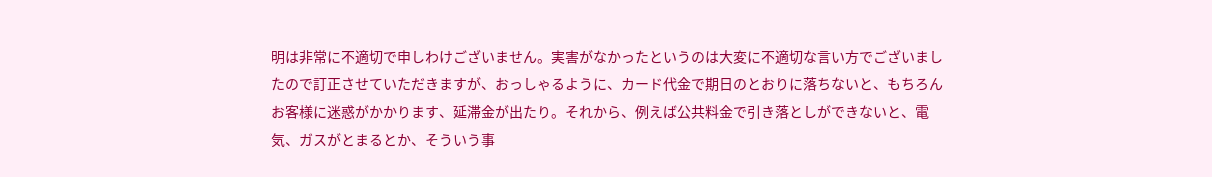明は非常に不適切で申しわけございません。実害がなかったというのは大変に不適切な言い方でございましたので訂正させていただきますが、おっしゃるように、カード代金で期日のとおりに落ちないと、もちろんお客様に迷惑がかかります、延滞金が出たり。それから、例えば公共料金で引き落としができないと、電気、ガスがとまるとか、そういう事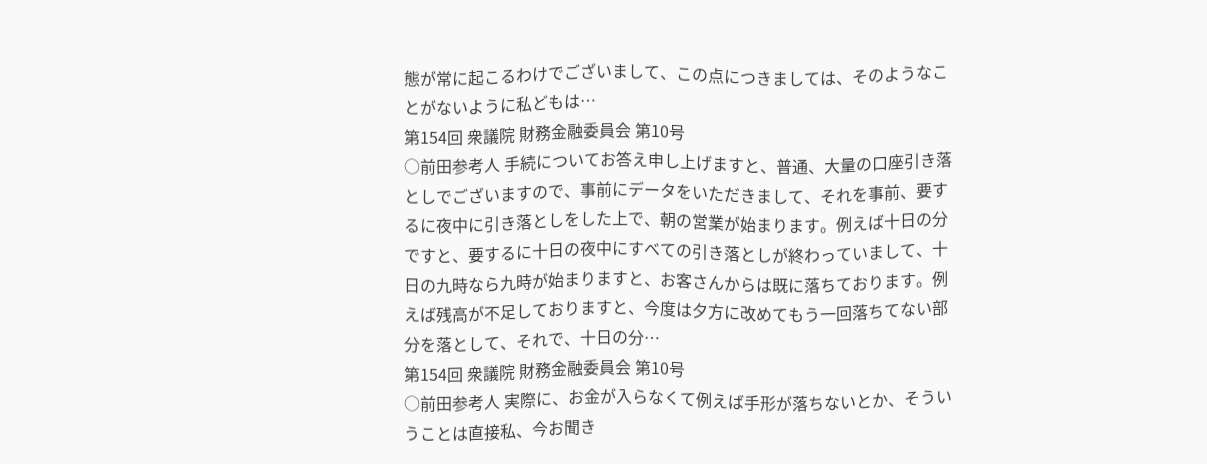態が常に起こるわけでございまして、この点につきましては、そのようなことがないように私どもは…
第154回 衆議院 財務金融委員会 第10号
○前田参考人 手続についてお答え申し上げますと、普通、大量の口座引き落としでございますので、事前にデータをいただきまして、それを事前、要するに夜中に引き落としをした上で、朝の営業が始まります。例えば十日の分ですと、要するに十日の夜中にすべての引き落としが終わっていまして、十日の九時なら九時が始まりますと、お客さんからは既に落ちております。例えば残高が不足しておりますと、今度は夕方に改めてもう一回落ちてない部分を落として、それで、十日の分…
第154回 衆議院 財務金融委員会 第10号
○前田参考人 実際に、お金が入らなくて例えば手形が落ちないとか、そういうことは直接私、今お聞き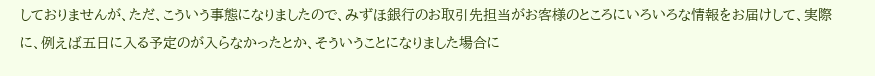しておりませんが、ただ、こういう事態になりましたので、みずほ銀行のお取引先担当がお客様のところにいろいろな情報をお届けして、実際に、例えば五日に入る予定のが入らなかったとか、そういうことになりました場合に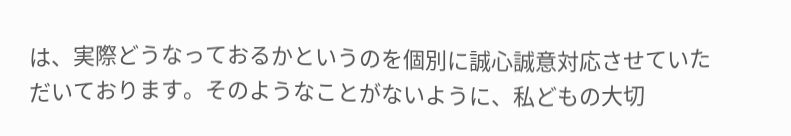は、実際どうなっておるかというのを個別に誠心誠意対応させていただいております。そのようなことがないように、私どもの大切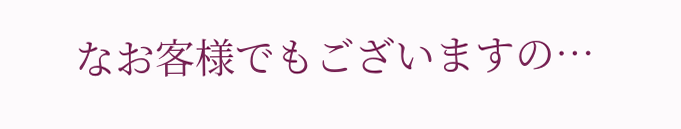なお客様でもございますの…